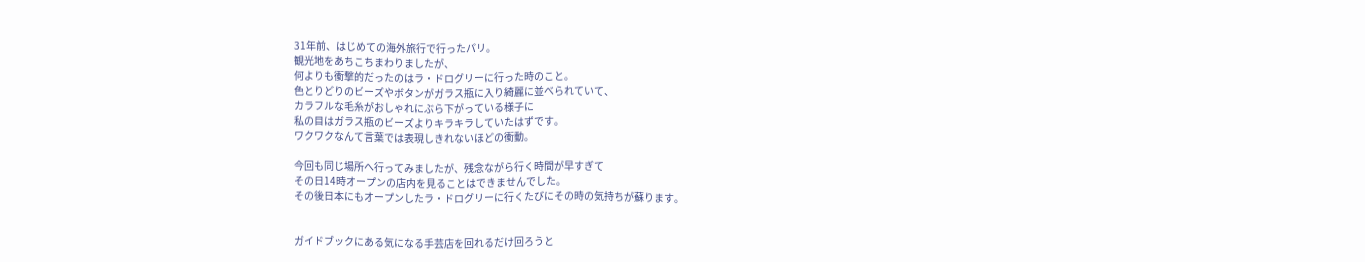31年前、はじめての海外旅行で行ったパリ。
観光地をあちこちまわりましたが、
何よりも衝撃的だったのはラ・ドログリーに行った時のこと。
色とりどりのビーズやボタンがガラス瓶に入り綺麗に並べられていて、
カラフルな毛糸がおしゃれにぶら下がっている様子に
私の目はガラス瓶のビーズよりキラキラしていたはずです。
ワクワクなんて言葉では表現しきれないほどの衝動。

今回も同じ場所へ行ってみましたが、残念ながら行く時間が早すぎて
その日14時オープンの店内を見ることはできませんでした。
その後日本にもオープンしたラ・ドログリーに行くたびにその時の気持ちが蘇ります。


ガイドブックにある気になる手芸店を回れるだけ回ろうと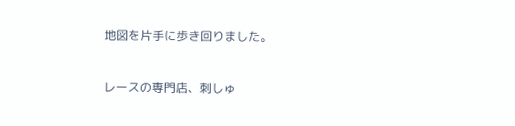地図を片手に歩き回りました。


レースの専門店、刺しゅ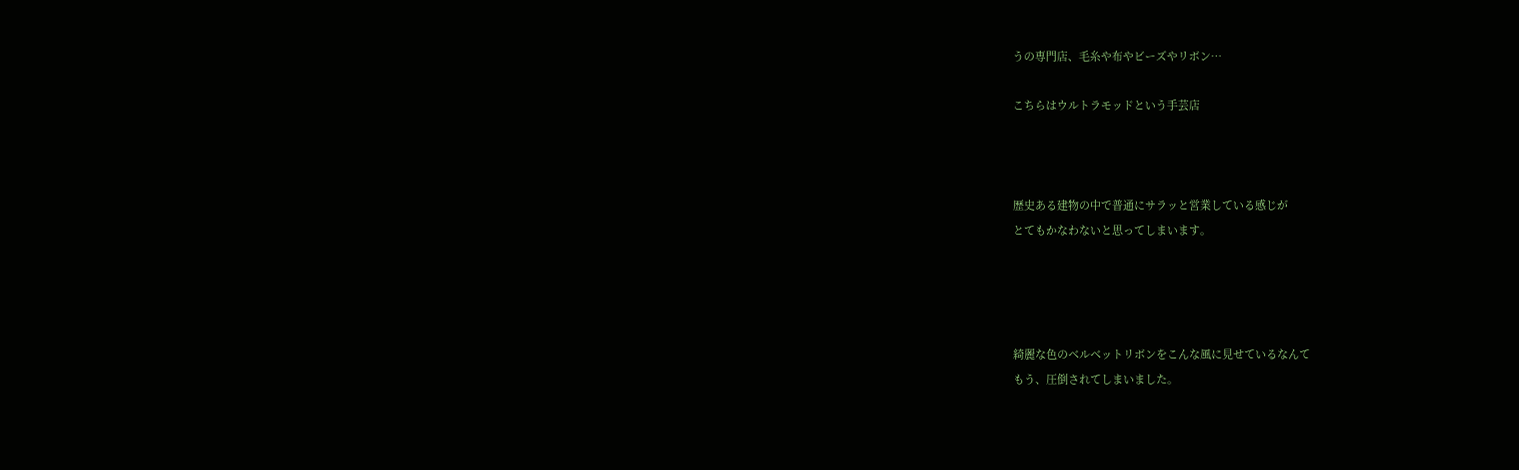うの専門店、毛糸や布やビーズやリボン…

こちらはウルトラモッドという手芸店



歴史ある建物の中で普通にサラッと営業している感じが
とてもかなわないと思ってしまいます。




綺麗な色のベルベットリボンをこんな風に見せているなんて
もう、圧倒されてしまいました。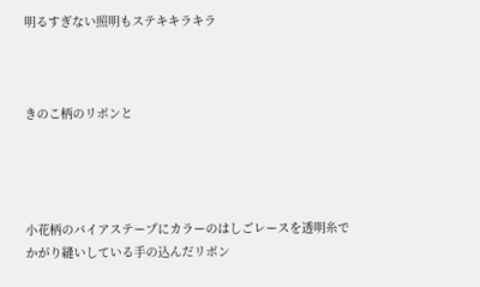明るすぎない照明もステキキラキラ



きのこ柄のリボンと




小花柄のバイアステープにカラーのはしごレースを透明糸で
かがり縫いしている手の込んだリボン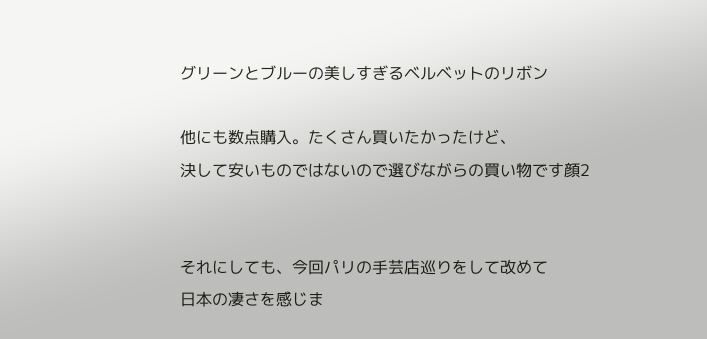グリーンとブルーの美しすぎるベルベットのリボン

他にも数点購入。たくさん買いたかったけど、
決して安いものではないので選びながらの買い物です顔2


それにしても、今回パリの手芸店巡りをして改めて
日本の凄さを感じま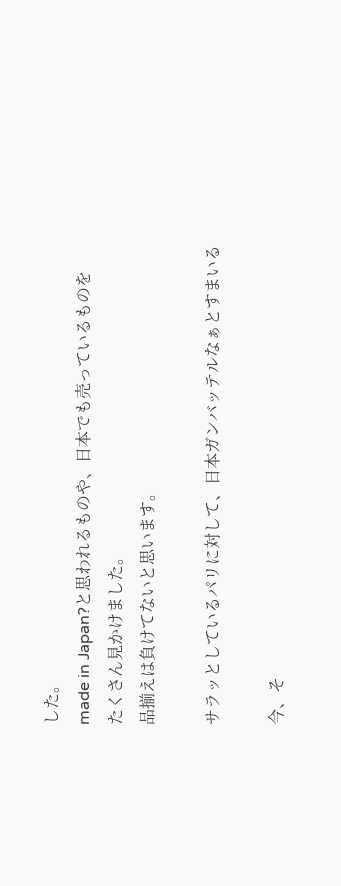した。
made in Japan?と思われるものや、日本でも売っているものを
たくさん見かけました。
品揃えは負けてないと思います。

サラッとしているパリに対して、日本ガンバッテルなぁとすまいる

今、そ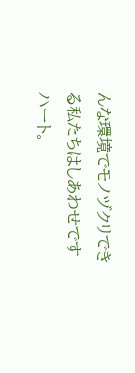んな環境でモノヅクリできる私たちはしあわせですハート。